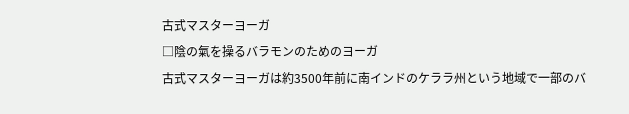古式マスターヨーガ
□陰の氣を操るバラモンのためのヨーガ
古式マスターヨーガは約3500年前に南インドのケララ州という地域で一部のバ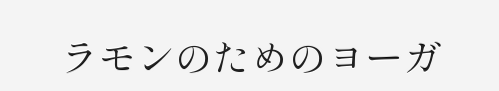ラモンのためのヨーガ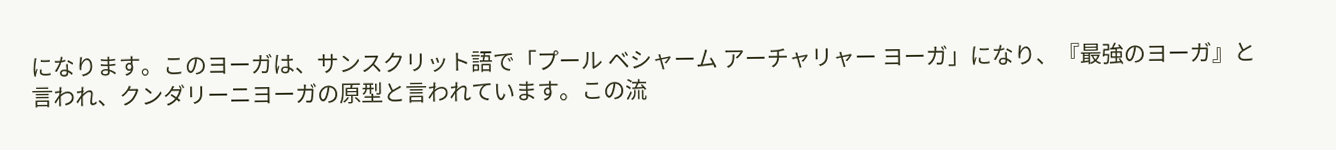になります。このヨーガは、サンスクリット語で「プール ベシャーム アーチャリャー ヨーガ」になり、『最強のヨーガ』と言われ、クンダリーニヨーガの原型と言われています。この流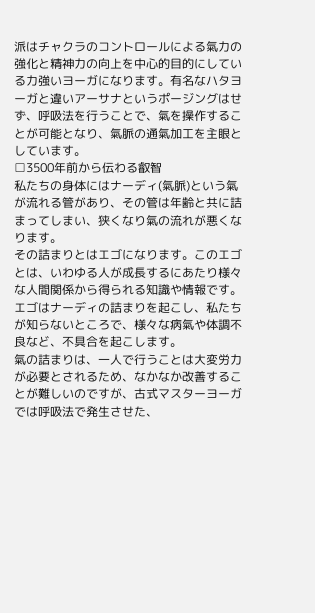派はチャクラのコントロールによる氣力の強化と精神力の向上を中心的目的にしている力強いヨーガになります。有名なハタヨーガと違いアーサナというポージングはせず、呼吸法を行うことで、氣を操作することが可能となり、氣脈の通氣加工を主眼としています。
□3500年前から伝わる叡智
私たちの身体にはナーディ(氣脈)という氣が流れる管があり、その管は年齢と共に詰まってしまい、狭くなり氣の流れが悪くなります。
その詰まりとはエゴになります。このエゴとは、いわゆる人が成長するにあたり様々な人間関係から得られる知識や情報です。
エゴはナーディの詰まりを起こし、私たちが知らないところで、様々な病氣や体調不良など、不具合を起こします。
氣の詰まりは、一人で行うことは大変労力が必要とされるため、なかなか改善することが難しいのですが、古式マスターヨーガでは呼吸法で発生させた、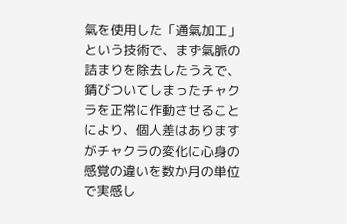氣を使用した「通氣加工」という技術で、まず氣脈の詰まりを除去したうえで、錆びついてしまったチャクラを正常に作動させることにより、個人差はありますがチャクラの変化に心身の感覚の違いを数か月の単位で実感し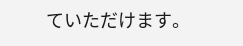ていただけます。